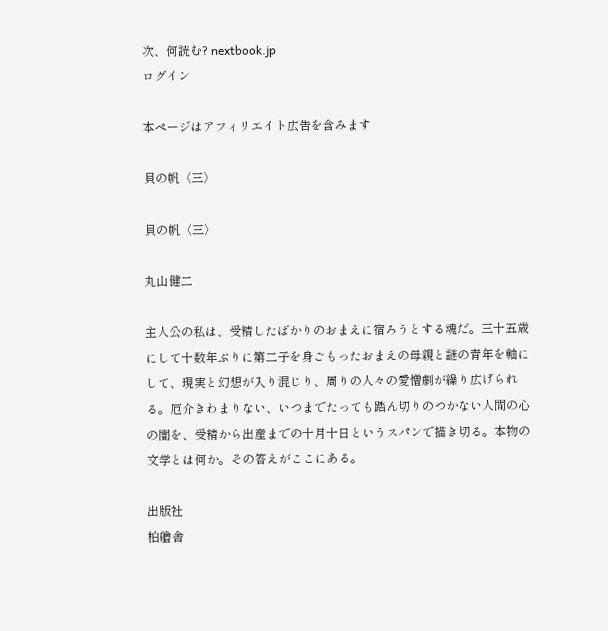次、何読む? nextbook.jp
ログイン

本ページはアフィリエイト広告を含みます

貝の帆〈三〉

貝の帆〈三〉

丸山健二

主人公の私は、受精したばかりのおまえに宿ろうとする魂だ。三十五歳にして十数年ぶりに第二子を身ごもったおまえの母親と謎の青年を軸にして、現実と幻想が入り混じり、周りの人々の愛憎劇が繰り広げられる。厄介きわまりない、いつまでたっても踏ん切りのつかない人間の心の闇を、受精から出産までの十月十日というスパンで描き切る。本物の文学とは何か。その答えがここにある。

出版社
柏艪舎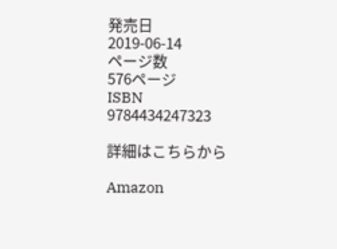発売日
2019-06-14
ページ数
576ページ
ISBN
9784434247323

詳細はこちらから

Amazon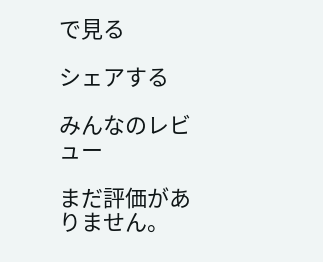で見る

シェアする

みんなのレビュー

まだ評価がありません。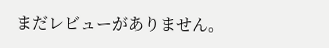まだレビューがありません。